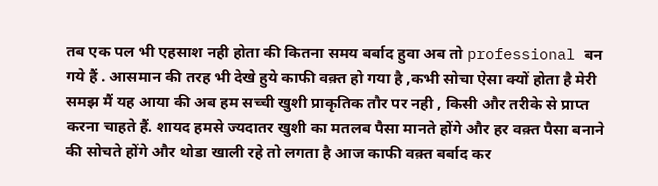तब एक पल भी एहसाश नही होता की कितना समय बर्बाद हुवा अब तो professional बन गये हैं . आसमान की तरह भी देखे हुये काफी वक़्त हो गया है ,कभी सोचा ऐसा क्यों होता है मेरी समझ मैं यह आया की अब हम सच्ची खुशी प्राकृतिक तौर पर नही , किसी और तरीके से प्राप्त करना चाहते हैं. शायद हमसे ज्यदातर खुशी का मतलब पैसा मानते होंगे और हर वक़्त पैसा बनाने की सोचते होंगे और थोडा खाली रहे तो लगता है आज काफी वक़्त बर्बाद कर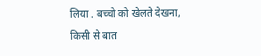लिया . बच्चो को खेलते देखना, किसी से बात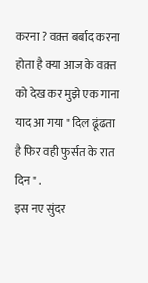करना ? वक़्त बर्बाद करना होता है क्या आज के वक़्त को देख कर मुझे एक गाना याद आ गया " दिल ढूंढता है फिर वही फुर्सत के रात दिन " .
इस नए सुंदर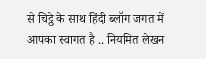से चिट्ठे के साथ हिंदी ब्लॉग जगत में आपका स्वागत है .. नियमित लेखन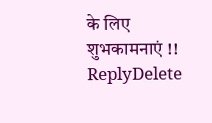के लिए शुभकामनाएं !!
ReplyDelete